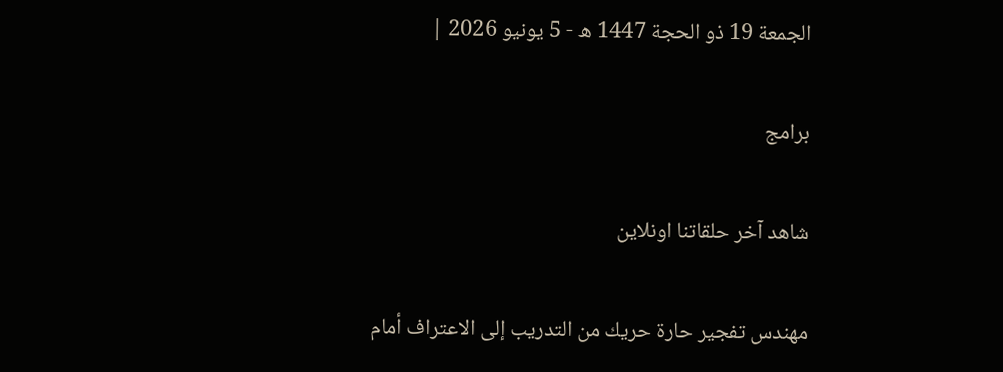الجمعة 19 ذو الحجة 1447 ه - 5 يونيو 2026 |

برامج

شاهد آخر حلقاتنا اونلاين

مهندس تفجير حارة حريك من التدريب إلى الاعتراف أمام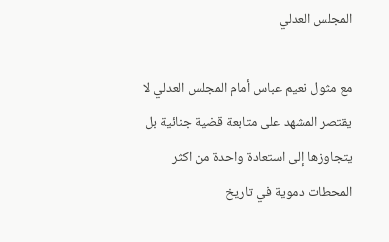المجلس العدلي

مع مثول نعيم عباس أمام المجلس العدلي لا يقتصر المشهد على متابعة قضية جنائية بل يتجاوزها إلى استعادة واحدة من اكثر المحطات دموية في تاريخ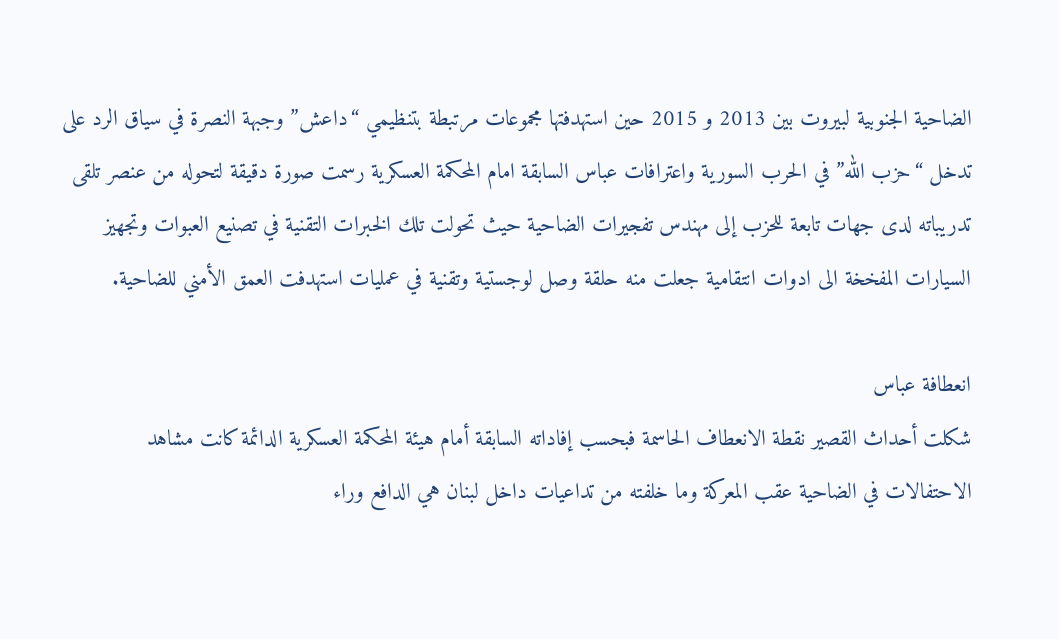الضاحية الجنوبية لبيروت بين 2013 و 2015 حين استهدفتها مجموعات مرتبطة بتنظيمي “داعش” وجبهة النصرة في سياق الرد على تدخل “حزب الله” في الحرب السورية واعترافات عباس السابقة امام المحكمة العسكرية رسمت صورة دقيقة لتحوله من عنصر تلقى تدريباته لدى جهات تابعة للحزب إلى مهندس تفجيرات الضاحية حيث تحولت تلك الخبرات التقنية في تصنيع العبوات وتجهيز السيارات المفخخة الى ادوات انتقامية جعلت منه حلقة وصل لوجستية وتقنية في عمليات استهدفت العمق الأمني للضاحية.

انعطافة عباس
شكلت أحداث القصير نقطة الانعطاف الحاسمة فبحسب إفاداته السابقة أمام هيئة المحكمة العسكرية الدائمة كانت مشاهد الاحتفالات في الضاحية عقب المعركة وما خلفته من تداعيات داخل لبنان هي الدافع وراء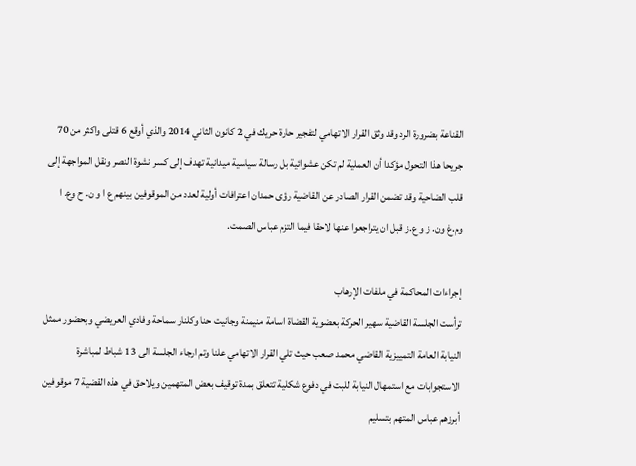القناعة بضرورة الرد وقد وثق القرار الاتهامي لتفجير حارة حريك في 2 كانون الثاني 2014 والذي أوقع 6 قتلى واكثر من 70 جريحا هذا التحول مؤكدا أن العملية لم تكن عشوائية بل رسالة سياسية ميدانية تهدف إلى كسر نشوة النصر ونقل المواجهة إلى قلب الضاحية وقد تضمن القرار الصادر عن القاضية رؤى حمدان اعترافات أولية لعدد من الموقوفين بينهم ع ا و ن. ح وع. ا وم.غ ون. ز و ع.ز قبل ان يتراجعوا عنها لاحقا فيما التزم عباس الصمت.

إجراءات المحاكمة في ملفات الإرهاب
ترأست الجلسة القاضية سهير الحركة بعضوية القضاة اسامة منيمنة وجانيت حنا وكلنار سماحة وفادي العريضي وبحضور ممثل النيابة العامة التمييزية القاضي محمد صعب حيث تلي القرار الاتهامي علنا وتم ارجاء الجلسة الى 13 شباط لمباشرة الاستجوابات مع استمهال النيابة للبت في دفوع شكلية تتعلق بمدة توقيف بعض المتهمين ويلاحق في هذه القضية 7 موقوفين أبرزهم عباس المتهم بتسليم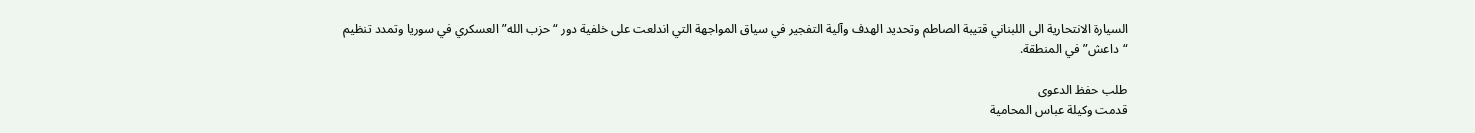السيارة الانتحارية الى اللبناني قتيبة الصاطم وتحديد الهدف وآلية التفجير في سياق المواجهة التي اندلعت على خلفية دور “حزب الله” العسكري في سوريا وتمدد تنظيم “داعش” في المنطقة.

طلب حفظ الدعوى
قدمت وكيلة عباس المحامية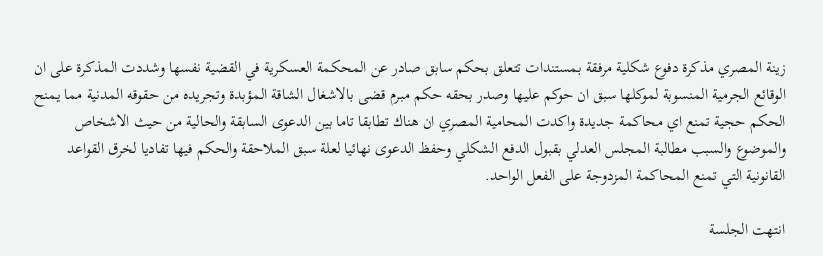زينة المصري مذكرة دفوع شكلية مرفقة بمستندات تتعلق بحكم سابق صادر عن المحكمة العسكرية في القضية نفسها وشددت المذكرة على ان الوقائع الجرمية المنسوبة لموكلها سبق ان حوكم عليها وصدر بحقه حكم مبرم قضى بالاشغال الشاقة المؤبدة وتجريده من حقوقه المدنية مما يمنح الحكم حجية تمنع اي محاكمة جديدة واكدت المحامية المصري ان هناك تطابقا تاما بين الدعوى السابقة والحالية من حيث الاشخاص والموضوع والسبب مطالبة المجلس العدلي بقبول الدفع الشكلي وحفظ الدعوى نهائيا لعلة سبق الملاحقة والحكم فيها تفاديا لخرق القواعد القانونية التي تمنع المحاكمة المزدوجة على الفعل الواحد.

انتهت الجلسة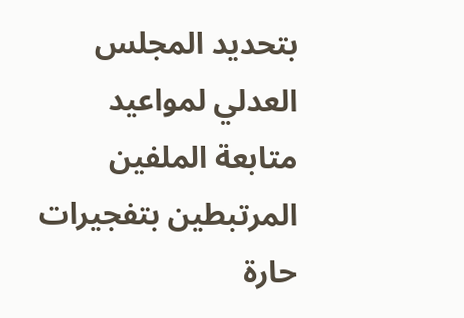بتحديد المجلس العدلي لمواعيد متابعة الملفين المرتبطين بتفجيرات حارة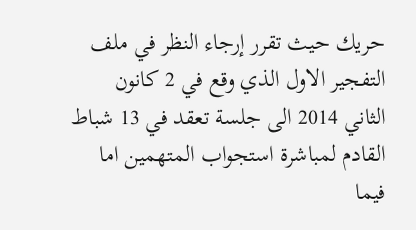حريك حيث تقرر إرجاء النظر في ملف التفجير الاول الذي وقع في 2 كانون الثاني 2014 الى جلسة تعقد في 13 شباط القادم لمباشرة استجواب المتهمين اما فيما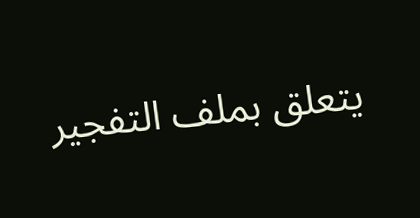يتعلق بملف التفجير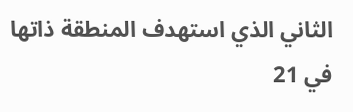الثاني الذي استهدف المنطقة ذاتها في 21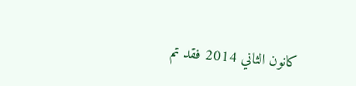كانون الثاني 2014 فقد تم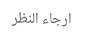ارجاء النظر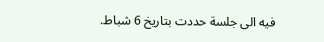فيه الى جلسة حددت بتاريخ 6 شباط.